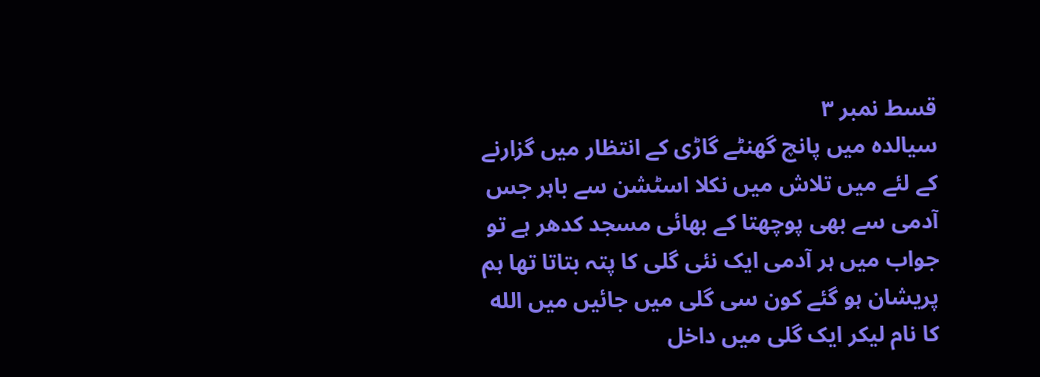قسط نمبر ٣
سیالدہ میں پانچ گھنٹے گاڑی کے انتظار میں گزارنے کے لئے میں تلاش میں نکلا اسٹشن سے باہر جس آدمی سے بھی پوچھتا کے بھائی مسجد کدھر ہے تو جواب میں ہر آدمی ایک نئی گلی کا پتہ بتاتا تھا ہم پریشان ہو گئے کون سی گلی میں جائیں میں الله کا نام لیکر ایک گلی میں داخل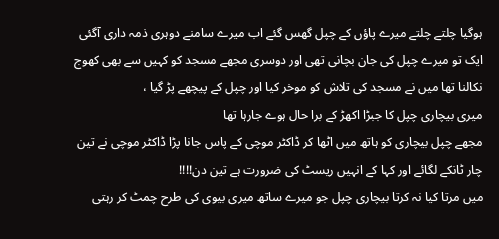ہوگیا چلتے چلتے میرے پاؤں کے چپل گھس گئے اب میرے سامنے دوہری ذمہ داری آگئی ایک تو میرے چپل کی جان بچانی تھی اور دوسری مجھے مسجد کو کہیں سے بھی کھوج نکالنا تھا میں نے مسجد کی تلاش کو موخر کیا اور چپل کے پیچھے پڑ گیا ،
میری بیچاری چپل کا جبڑا اکھڑ کے برا حال ہوے جارہا تھا
مجھے چپل بیچاری کو ہاتھ میں اٹھا کر ڈاکٹر موچی کے پاس جانا پڑا ڈاکٹر موچی نے تین چار ٹانکے لگائے اور کہا کے انہیں ریسٹ کی ضرورت ہے تین دن!!!!
میں مرتا کیا نہ کرتا بیچاری چپل جو میرے ساتھ میری بیوی کی طرح چمٹ کر رہتی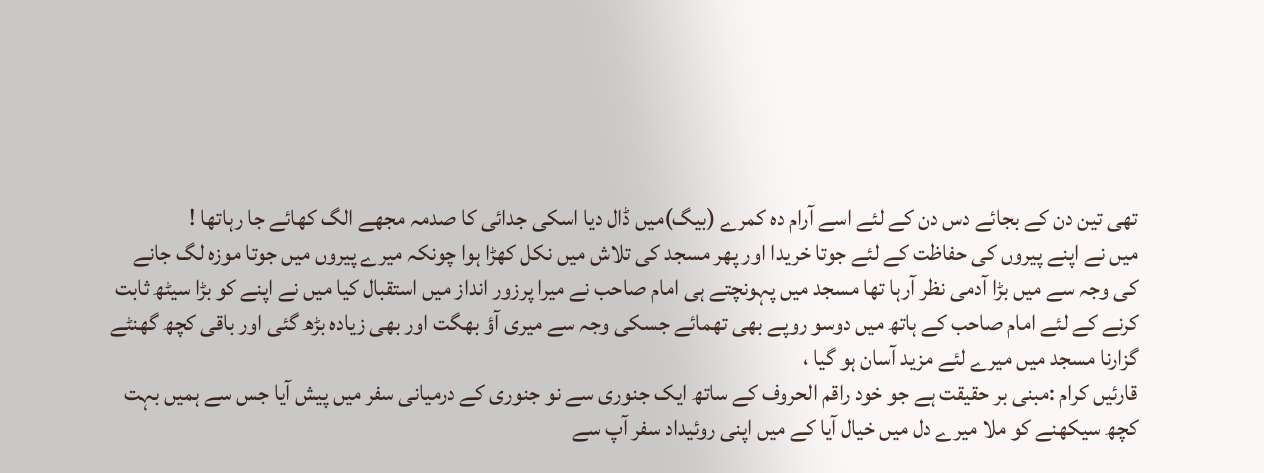تھی تین دن کے بجائے دس دن کے لئے اسے آرام دہ کمرے (بیگ)میں ڈال دیا اسکی جدائی کا صدمہ مجھے الگ کھائے جا رہاتھا !
میں نے اپنے پیروں کی حفاظت کے لئے جوتا خریدا اور پھر مسجد کی تلاش میں نکل کھڑا ہوا چونکہ میرے پیروں میں جوتا موزہ لگ جانے کی وجہ سے میں بڑا آدمی نظر آرہا تھا مسجد میں پہونچتے ہی امام صاحب نے میرا پرزور انداز میں استقبال کیا میں نے اپنے کو بڑا سیٹھ ثابت کرنے کے لئے امام صاحب کے ہاتھ میں دوسو روپے بھی تھمائے جسکی وجہ سے میری آؤ بھگت اور بھی زیادہ بڑھ گئی اور باقی کچھ گھنٹے گزارنا مسجد میں میرے لئے مزید آسان ہو گیا ،
قارئیں کرام :مبنی بر حقیقت ہے جو خود راقم الحروف کے ساتھ ایک جنوری سے نو جنوری کے درمیانی سفر میں پیش آیا جس سے ہمیں بہت کچھ سیکھنے کو ملا میرے دل میں خیال آیا کے میں اپنی روئیداد سفر آپ سے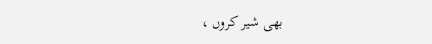بھی شیر کروں ،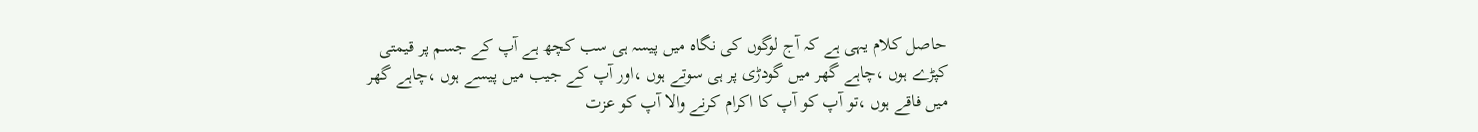حاصل کلام یہی ہے کہ آج لوگوں کی نگاہ میں پیسہ ہی سب کچھ ہے آپ کے جسم پر قیمتی کپڑے ہوں ،چاہے گھر میں گودڑی پر ہی سوتے ہوں ،اور آپ کے جیب میں پیسے ہوں ،چاہے گھر میں فاقے ہوں ،تو آپ کو آپ کا اکرام کرنے والا آپ کو عزت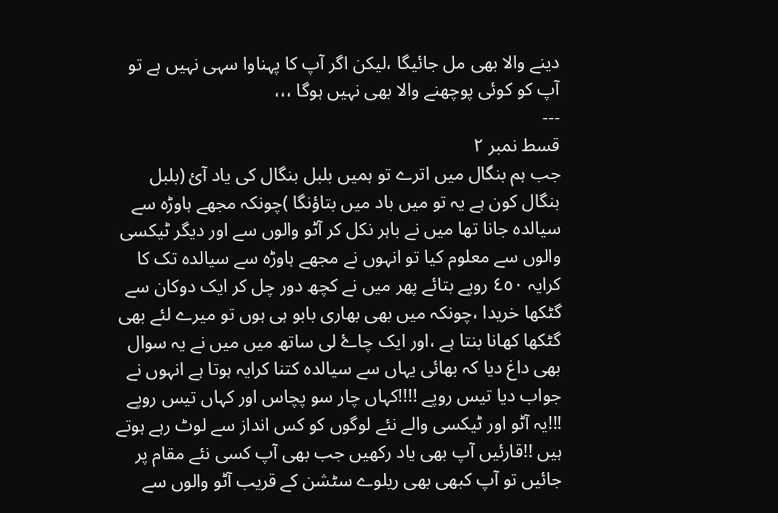دینے والا بھی مل جائیگا ،لیکن اگر آپ کا پہناوا سہی نہیں ہے تو آپ کو کوئی پوچھنے والا بھی نہیں ہوگا ،،،
---
قسط نمبر ٢
جب ہم بنگال میں اترے تو ہمیں بلبل بنگال کی یاد آئ (بلبل بنگال کون ہے یہ تو میں باد میں بتاؤنگا )چونکہ مجھے ہاوڑہ سے سیالدہ جانا تھا میں نے باہر نکل کر آٹو والوں سے اور دیگر ٹیکسی والوں سے معلوم کیا تو انہوں نے مجھے ہاوڑہ سے سیالدہ تک کا کرایہ ٤٥٠ روپے بتائے پھر میں نے کچھ دور چل کر ایک دوکان سے گٹکھا خریدا ،چونکہ میں بھی بھاری بابو ہی ہوں تو میرے لئے بھی گٹکھا کھانا بنتا ہے ،اور ایک چاۓ لی ساتھ میں میں نے یہ سوال بھی داغ دیا کہ بھائی یہاں سے سیالدہ کتنا کرایہ ہوتا ہے انہوں نے جواب دیا تیس روپے !!!!کہاں چار سو پچاس اور کہاں تیس روپے !!!یہ آٹو اور ٹیکسی والے نئے لوگوں کو کس انداز سے لوٹ رہے ہوتے ہیں !!قارئیں آپ بھی یاد رکھیں جب بھی آپ کسی نئے مقام پر جائیں تو آپ کبھی بھی ریلوے سٹشن کے قریب آٹو والوں سے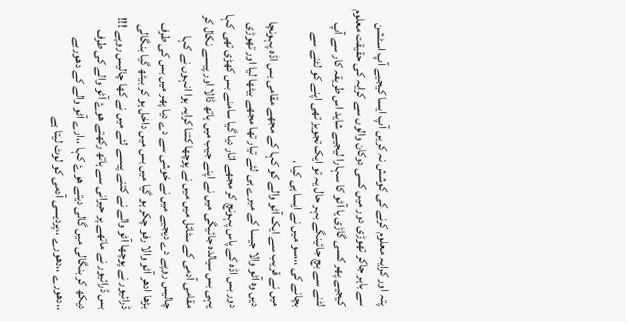پتہ اور کرایہ معلوم کرنے کی کوشش نہ کریں آپ ایسا کیجیے آپ اسٹشن سے باہر جاکر تھوڑی دور میں کسی دوکان والوں سے کرایہ کی حقیقت معلوم کیجیے پھر کسی گاڑی یا آٹو کا سہارا لیجیے شاید اس طریقہ کار سے آپ لٹنے سے بچ جائینگے بہر حال یہ تو ایک تجویز تھی اپنے کو لٹنے سے بچانے کی ،،،سو میں نے ایسا ہی کیا ،
میں نے قریب سے ایک آٹو والے کو کہا کے مجھے مقامی بس اڈہ پہونچا دیں وہ آٹو والا جیسا کے میرے ہی لئے تیار تھا مجھے بیٹھا لیا اور تھوڑی دور بس اڈہ کے پاس پہونچ کر مجھے اتار دیا گیا سامنے بس کھڑی تھی کہا یہی بس سیالدہ جائیگی میں نے اپنے جیب میں ہاتھ ڈالا اور پیسے نکال کر مقامی آدمی کے سٹائل میں میں نے پوچھا کتنا کرایہ ہوا انہوں نے کہا چالیس روپے دے دیجیے میں نے خوشی سے دے دیا پھر میں بس کی طرف بڑھا ادھر آٹو والا رفو چکر ہو گیا میں بس میں داخل ہو کر بیٹھ گیا بنگالی ڈرائیور نے پوچھا آٹو والے نے کتنے پیسے لئے میں نے کھا چالیس روپے !!!
بس ڈرائیور نے ماتھے پر حیرانی سے ہاتھ رکھتے ھوۓ آٹو والے کی طرف دیکھ کر بنگالی میں گالی دیتے ھوۓ کہا ،،ارے آٹو والے کے دھوربے ،،دھورے ،،دھورے ،،پردیسی آدمی کو لوٹ لیتا ہے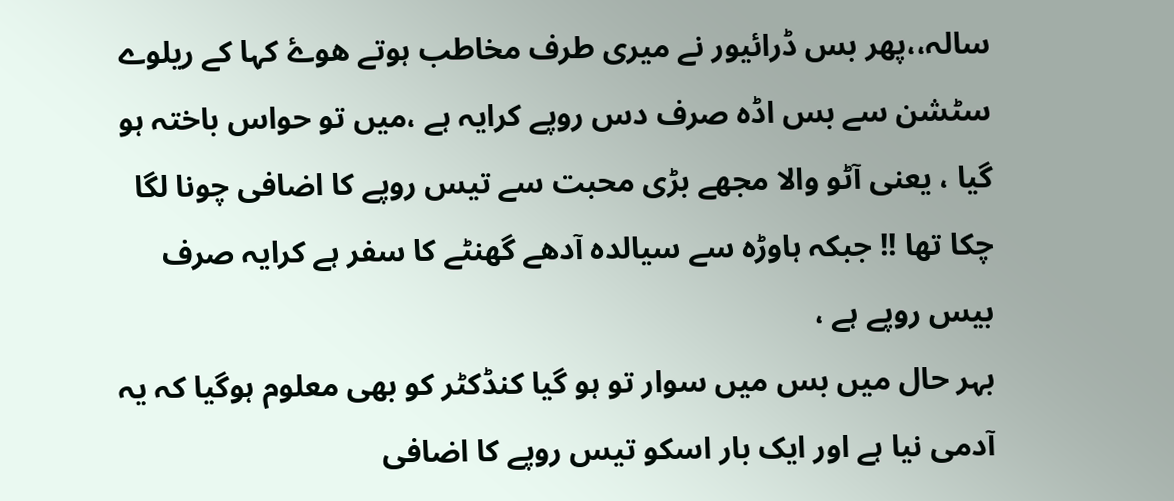سالہ،،پھر بس ڈرائیور نے میری طرف مخاطب ہوتے ھوۓ کہا کے ریلوے سٹشن سے بس اڈہ صرف دس روپے کرایہ ہے ،میں تو حواس باختہ ہو گیا ، یعنی آٹو والا مجھے بڑی محبت سے تیس روپے کا اضافی چونا لگا چکا تھا !! جبکہ ہاوڑہ سے سیالدہ آدھے گھنٹے کا سفر ہے کرایہ صرف بیس روپے ہے ،
بہر حال میں بس میں سوار تو ہو گیا کنڈکٹر کو بھی معلوم ہوگیا کہ یہ آدمی نیا ہے اور ایک بار اسکو تیس روپے کا اضافی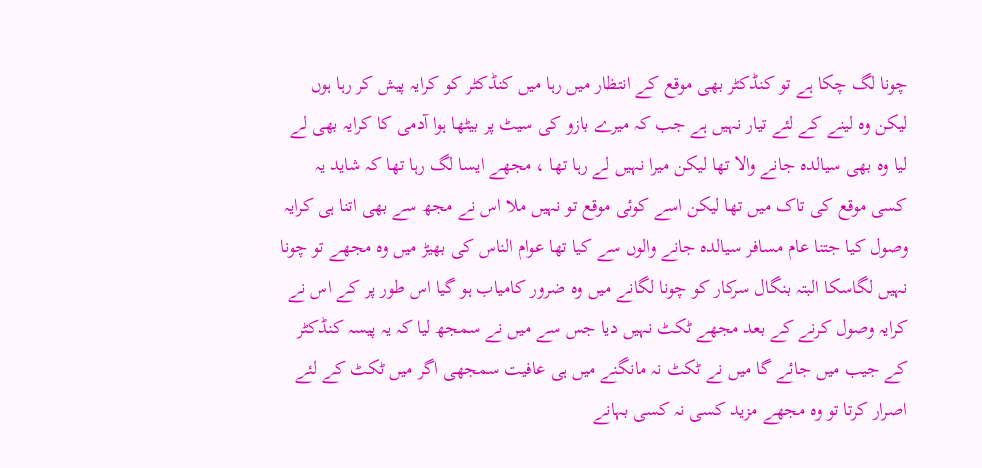چونا لگ چکا ہے تو کنڈکٹر بھی موقع کے انتظار میں رہا میں کنڈکٹر کو کرایہ پیش کر رہا ہوں لیکن وہ لینے کے لئے تیار نہیں ہے جب کہ میرے بازو کی سیٹ پر بیٹھا ہوا آدمی کا کرایہ بھی لے لیا وہ بھی سیالدہ جانے والا تھا لیکن میرا نہیں لے رہا تھا ، مجھے ایسا لگ رہا تھا کہ شاید یہ کسی موقع کی تاک میں تھا لیکن اسے کوئی موقع تو نہیں ملا اس نے مجھ سے بھی اتنا ہی کرایہ وصول کیا جتنا عام مسافر سیالدہ جانے والوں سے کیا تھا عوام الناس کی بھیڑ میں وہ مجھے تو چونا نہیں لگاسکا البتہ بنگال سرکار کو چونا لگانے میں وہ ضرور کامیاب ہو گیا اس طور پر کے اس نے کرایہ وصول کرنے کے بعد مجھے ٹکٹ نہیں دیا جس سے میں نے سمجھ لیا کہ یہ پیسہ کنڈکٹر کے جیب میں جائے گا میں نے ٹکٹ نہ مانگنے میں ہی عافیت سمجھی اگر میں ٹکٹ کے لئے اصرار کرتا تو وہ مجھے مزید کسی نہ کسی بہانے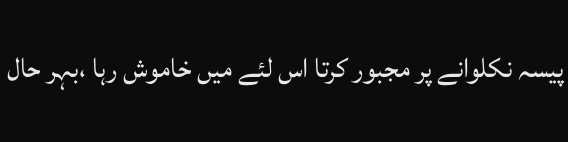پیسہ نکلوانے پر مجبور کرتا اس لئے میں خاموش رہا ،بہر حال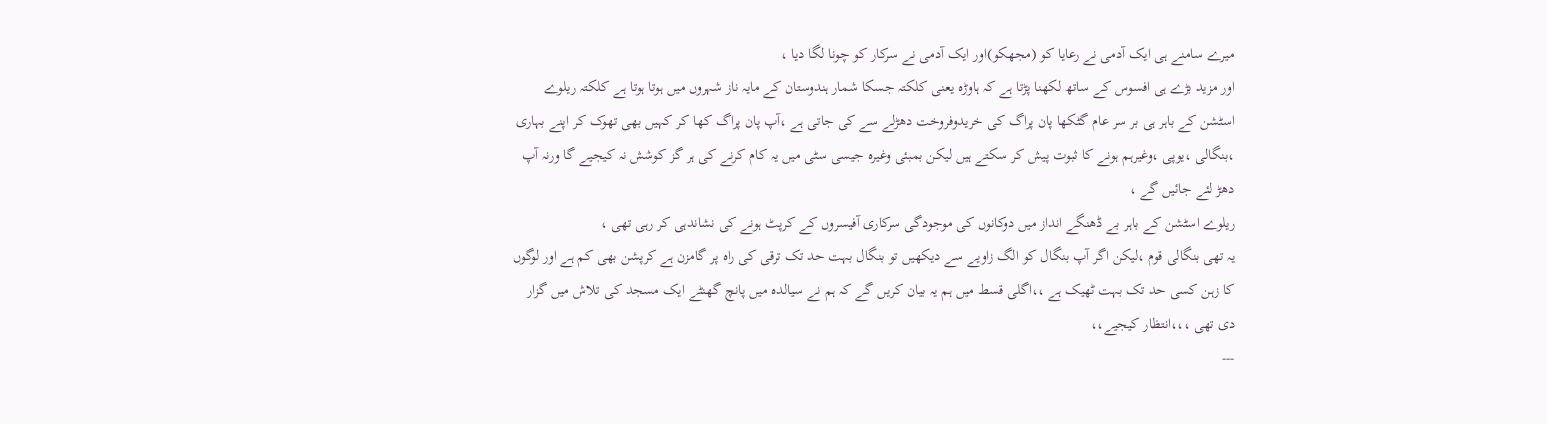میرے سامنے ہی ایک آدمی نے رعایا کو (مجھکو)اور ایک آدمی نے سرکار کو چونا لگا دیا ،
اور مزید بڑے ہی افسوس کے ساتھ لکھنا پڑتا ہے کہ ہاوڑہ یعنی کلکتہ جسکا شمار ہندوستان کے مایہ ناز شہروں میں ہوتا ہوتا ہے کلکتہ ریلوے اسٹشن کے باہر ہی بر سر عام گٹکھا پان پراگ کی خریدوفروخت دھڑلے سے کی جاتی ہے ،آپ پان پراگ کھا کر کہیں بھی تھوک کر اپنے بہاری ،بنگالی ،یوپی ،وغیرہم ہونے کا ثبوت پیش کر سکتے ہیں لیکن بمبئی وغیرہ جیسی سٹی میں یہ کام کرنے کی ہر گز کوشش نہ کیجیے گا ورنہ آپ دھڑ لئے جائیں گے ،
ریلوے اسٹشن کے باہر بے ڈھنگے انداز میں دوکانوں کی موجودگی سرکاری آفیسروں کے کرپٹ ہونے کی نشاندہی کر رہی تھی ،
یہ تھی بنگالی قوم ،لیکن اگر آپ بنگال کو الگ زاویے سے دیکھیں تو بنگال بہت حد تک ترقی کی راہ پر گامزن ہے کرپشن بھی کم ہے اور لوگوں کا زہن کسی حد تک بہت ٹھیک ہے ،،اگلی قسط میں ہم یہ بیان کریں گے کہ ہم نے سیالدہ میں پانچ گھنٹے ایک مسجد کی تلاش میں گزار دی تھی ،،،انتظار کیجیے،،
---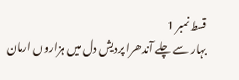قسط نمبر 1
بہار سے چلے آندھرا پردیش دل میں ہزاروں ارمان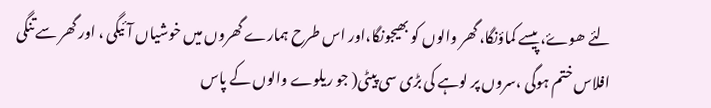لئے ھوۓ، پیسے کماؤنگا، گھر والوں کو بھیجونگا،اور اس طرح ہمارے گھروں میں خوشیاں آئیگی ، اور گھر سے تنگی افلاس ختم ہوگی ،سروں پر لوہے کی بڑی سی پیٹی( جو ریلوے والوں کے پاس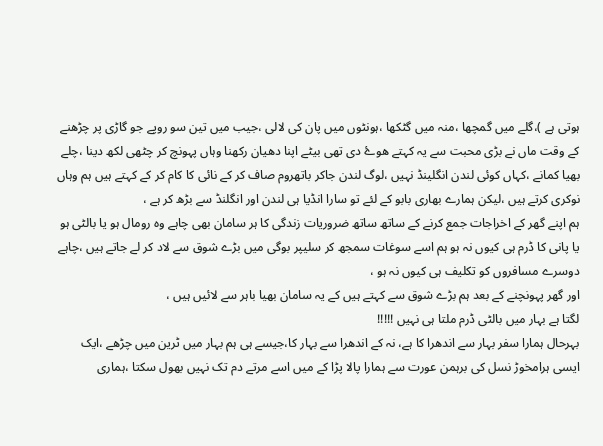ہوتی ہے )،گلے میں گمچھا ،منہ میں گٹکھا ،ہونٹوں میں پان کی لالی ،جیب میں تین سو روپے جو گاڑی پر چڑھنے کے وقت ماں نے بڑی محبت سے یہ کہتے ھوۓ دی تھی بیٹے اپنا دھیان رکھنا وہاں پہونچ کر چٹھی لکھ دینا ،چلے بھیا کمانے ،کہاں کوئی لندن انگلینڈ نہیں ،لوگ لندن جاکر باتھروم صاف کر کے نائی کا کام کر کے کہتے ہیں ہم وہاں نوکری کرتے ہیں ،لیکن ہمارے بھاری بابو کے لئے تو سارا انڈیا ہی لندن اور انگلنڈ سے بڑھ کر ہے ،
ہم اپنے گھر کے اخراجات جمع کرنے کے ساتھ ساتھ ضروریات زندگی کا ہر سامان بھی چاہے وہ رومال ہو یا بالٹی ہو یا پانی کا ڈرم ہی کیوں نہ ہو ہم اسے سوغات سمجھ کر سلیپر بوگی میں بڑے شوق سے لاد کر لے جاتے ہیں ،چاہے دوسرے مسافروں کو تکلیف ہی کیوں نہ ہو ،
اور گھر پہونچنے کے بعد ہم بڑے شوق سے کہتے ہیں کے یہ سامان بھیا باہر سے لائیں ہیں ،
لگتا ہے بہار میں بالٹی ڈرم ملتا ہی نہیں !!!!!
بہرحال ہمارا سفر بہار سے اندھرا کا ہے، نہ کے اندھرا سے بہار کا،جیسے ہی ہم بہار میں ٹرین میں چڑھے ،ایک ایسی ہرامخوڑ نسل کی برہمن عورت سے ہمارا پالا پڑا کے میں اسے مرتے دم تک نہیں بھول سکتا ،ہماری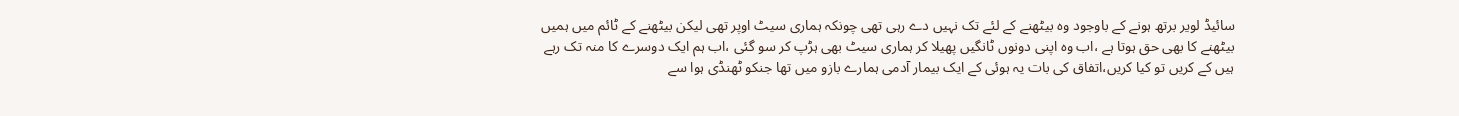سائیڈ لویر برتھ ہونے کے باوجود وہ بیٹھنے کے لئے تک نہیں دے رہی تھی چونکہ ہماری سیٹ اوپر تھی لیکن بیٹھنے کے ٹائم میں ہمیں بیٹھنے کا بھی حق ہوتا ہے ،اب وہ اپنی دونوں ٹانگیں پھیلا کر ہماری سیٹ بھی ہڑپ کر سو گئی ،اب ہم ایک دوسرے کا منہ تک رہے ہیں کے کریں تو کیا کریں،اتفاق کی بات یہ ہوئی کے ایک بیمار آدمی ہمارے بازو میں تھا جنکو ٹھنڈی ہوا سے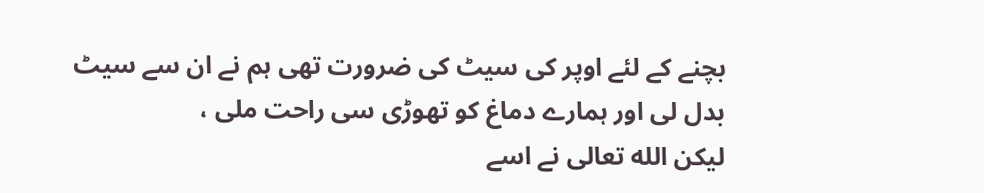بچنے کے لئے اوپر کی سیٹ کی ضرورت تھی ہم نے ان سے سیٹ بدل لی اور ہمارے دماغ کو تھوڑی سی راحت ملی ،
لیکن الله تعالی نے اسے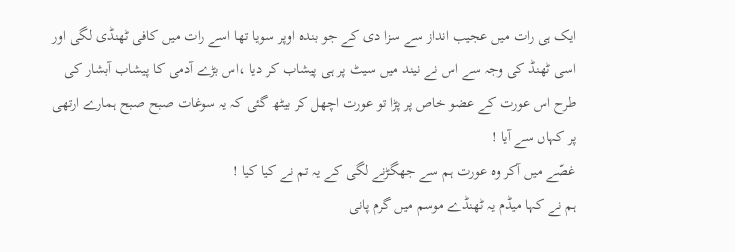ایک ہی رات میں عجیب انداز سے سزا دی کے جو بندہ اوپر سویا تھا اسے رات میں کافی ٹھنڈی لگی اور اسی ٹھنڈ کی وجہ سے اس نے نیند میں سیٹ پر ہی پیشاب کر دیا ،اس بڑے آدمی کا پیشاب آبشار کی طرح اس عورت کے عضو خاص پر پڑا تو عورت اچھل کر بیٹھ گئی کہ یہ سوغات صبح صبح ہمارے ارتھی پر کہاں سے آیا !
غصّے میں آکر وہ عورت ہم سے جھگڑنے لگی کے یہ تم نے کیا کیا !
ہم نے کہا میڈم یہ ٹھنڈے موسم میں گرم پانی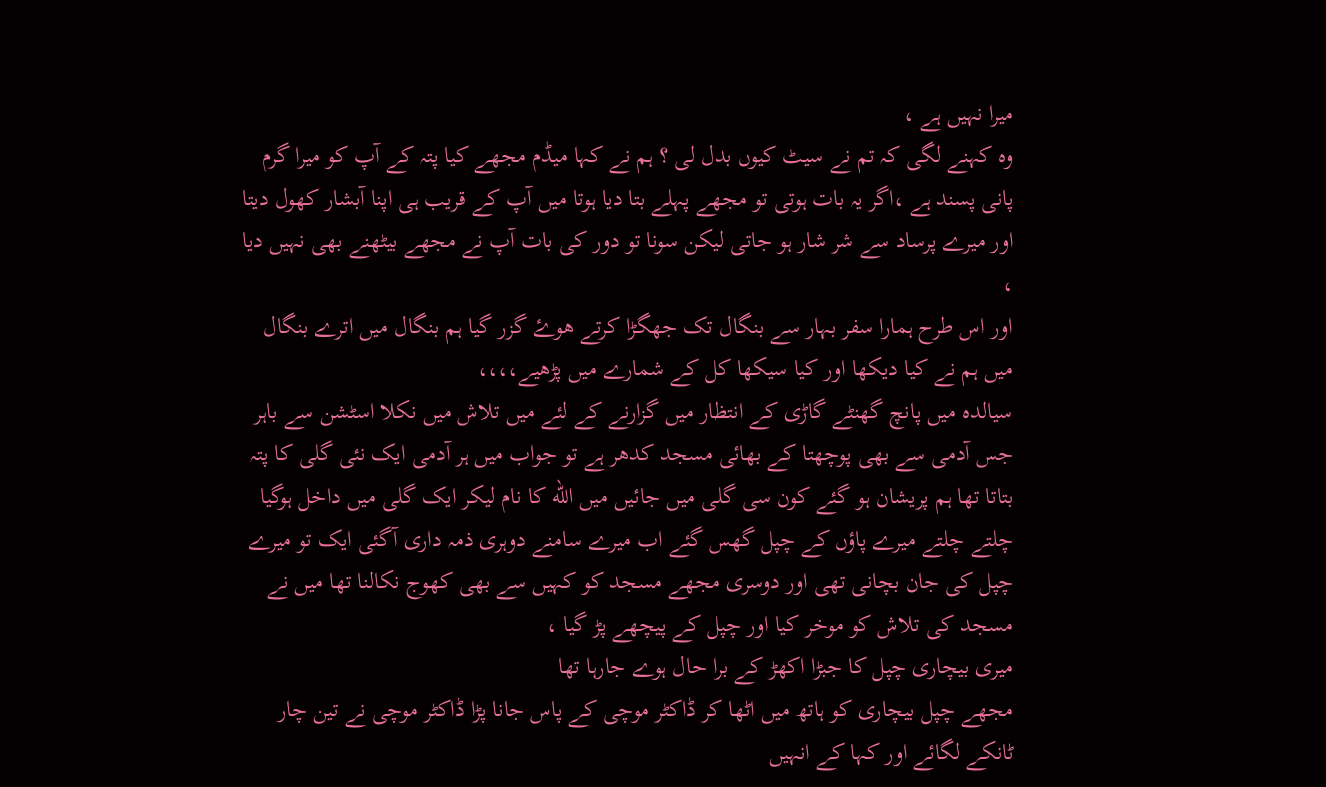میرا نہیں ہے ،
وہ کہنے لگی کہ تم نے سیٹ کیوں بدل لی ؟ ہم نے کہا میڈم مجھے کیا پتہ کے آپ کو میرا گرم پانی پسند ہے ،اگر یہ بات ہوتی تو مجھے پہلے بتا دیا ہوتا میں آپ کے قریب ہی اپنا آبشار کھول دیتا اور میرے پرساد سے شر شار ہو جاتی لیکن سونا تو دور کی بات آپ نے مجھے بیٹھنے بھی نہیں دیا ،
اور اس طرح ہمارا سفر بہار سے بنگال تک جھگڑا کرتے ھوۓ گزر گیا ہم بنگال میں اترے بنگال میں ہم نے کیا دیکھا اور کیا سیکھا کل کے شمارے میں پڑھیے،،،،
سیالدہ میں پانچ گھنٹے گاڑی کے انتظار میں گزارنے کے لئے میں تلاش میں نکلا اسٹشن سے باہر جس آدمی سے بھی پوچھتا کے بھائی مسجد کدھر ہے تو جواب میں ہر آدمی ایک نئی گلی کا پتہ بتاتا تھا ہم پریشان ہو گئے کون سی گلی میں جائیں میں الله کا نام لیکر ایک گلی میں داخل ہوگیا چلتے چلتے میرے پاؤں کے چپل گھس گئے اب میرے سامنے دوہری ذمہ داری آگئی ایک تو میرے چپل کی جان بچانی تھی اور دوسری مجھے مسجد کو کہیں سے بھی کھوج نکالنا تھا میں نے مسجد کی تلاش کو موخر کیا اور چپل کے پیچھے پڑ گیا ،
میری بیچاری چپل کا جبڑا اکھڑ کے برا حال ہوے جارہا تھا
مجھے چپل بیچاری کو ہاتھ میں اٹھا کر ڈاکٹر موچی کے پاس جانا پڑا ڈاکٹر موچی نے تین چار ٹانکے لگائے اور کہا کے انہیں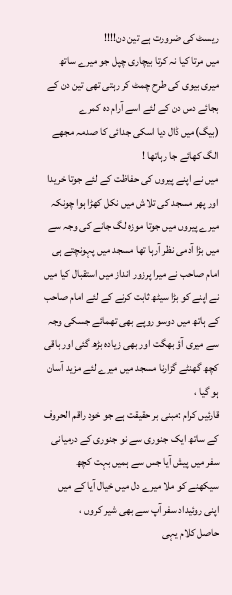ریسٹ کی ضرورت ہے تین دن!!!!
میں مرتا کیا نہ کرتا بیچاری چپل جو میرے ساتھ میری بیوی کی طرح چمٹ کر رہتی تھی تین دن کے بجائے دس دن کے لئے اسے آرام دہ کمرے (بیگ)میں ڈال دیا اسکی جدائی کا صدمہ مجھے الگ کھائے جا رہاتھا !
میں نے اپنے پیروں کی حفاظت کے لئے جوتا خریدا اور پھر مسجد کی تلاش میں نکل کھڑا ہوا چونکہ میرے پیروں میں جوتا موزہ لگ جانے کی وجہ سے میں بڑا آدمی نظر آرہا تھا مسجد میں پہونچتے ہی امام صاحب نے میرا پرزور انداز میں استقبال کیا میں نے اپنے کو بڑا سیٹھ ثابت کرنے کے لئے امام صاحب کے ہاتھ میں دوسو روپے بھی تھمائے جسکی وجہ سے میری آؤ بھگت اور بھی زیادہ بڑھ گئی اور باقی کچھ گھنٹے گزارنا مسجد میں میرے لئے مزید آسان ہو گیا ،
قارئیں کرام :مبنی بر حقیقت ہے جو خود راقم الحروف کے ساتھ ایک جنوری سے نو جنوری کے درمیانی سفر میں پیش آیا جس سے ہمیں بہت کچھ سیکھنے کو ملا میرے دل میں خیال آیا کے میں اپنی روئیداد سفر آپ سے بھی شیر کروں ،
حاصل کلام یہی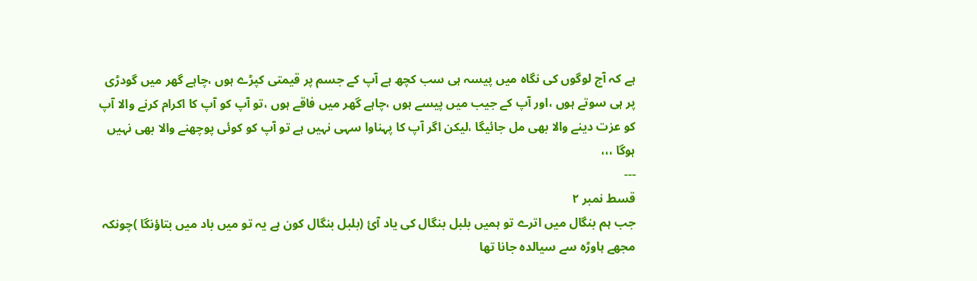ہے کہ آج لوگوں کی نگاہ میں پیسہ ہی سب کچھ ہے آپ کے جسم پر قیمتی کپڑے ہوں ،چاہے گھر میں گودڑی پر ہی سوتے ہوں ،اور آپ کے جیب میں پیسے ہوں ،چاہے گھر میں فاقے ہوں ،تو آپ کو آپ کا اکرام کرنے والا آپ کو عزت دینے والا بھی مل جائیگا ،لیکن اگر آپ کا پہناوا سہی نہیں ہے تو آپ کو کوئی پوچھنے والا بھی نہیں ہوگا ،،،
---
قسط نمبر ٢
جب ہم بنگال میں اترے تو ہمیں بلبل بنگال کی یاد آئ (بلبل بنگال کون ہے یہ تو میں باد میں بتاؤنگا )چونکہ مجھے ہاوڑہ سے سیالدہ جانا تھا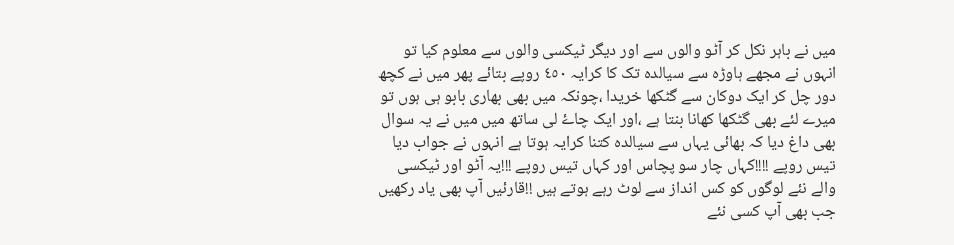میں نے باہر نکل کر آٹو والوں سے اور دیگر ٹیکسی والوں سے معلوم کیا تو انہوں نے مجھے ہاوڑہ سے سیالدہ تک کا کرایہ ٤٥٠ روپے بتائے پھر میں نے کچھ دور چل کر ایک دوکان سے گٹکھا خریدا ،چونکہ میں بھی بھاری بابو ہی ہوں تو میرے لئے بھی گٹکھا کھانا بنتا ہے ،اور ایک چاۓ لی ساتھ میں میں نے یہ سوال بھی داغ دیا کہ بھائی یہاں سے سیالدہ کتنا کرایہ ہوتا ہے انہوں نے جواب دیا تیس روپے !!!!کہاں چار سو پچاس اور کہاں تیس روپے !!!یہ آٹو اور ٹیکسی والے نئے لوگوں کو کس انداز سے لوٹ رہے ہوتے ہیں !!قارئیں آپ بھی یاد رکھیں جب بھی آپ کسی نئے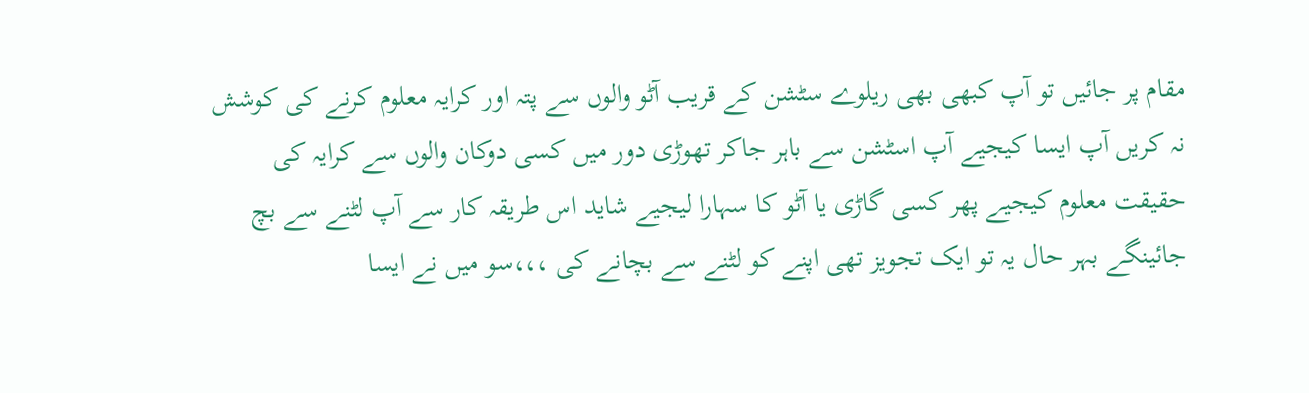مقام پر جائیں تو آپ کبھی بھی ریلوے سٹشن کے قریب آٹو والوں سے پتہ اور کرایہ معلوم کرنے کی کوشش نہ کریں آپ ایسا کیجیے آپ اسٹشن سے باہر جاکر تھوڑی دور میں کسی دوکان والوں سے کرایہ کی حقیقت معلوم کیجیے پھر کسی گاڑی یا آٹو کا سہارا لیجیے شاید اس طریقہ کار سے آپ لٹنے سے بچ جائینگے بہر حال یہ تو ایک تجویز تھی اپنے کو لٹنے سے بچانے کی ،،،سو میں نے ایسا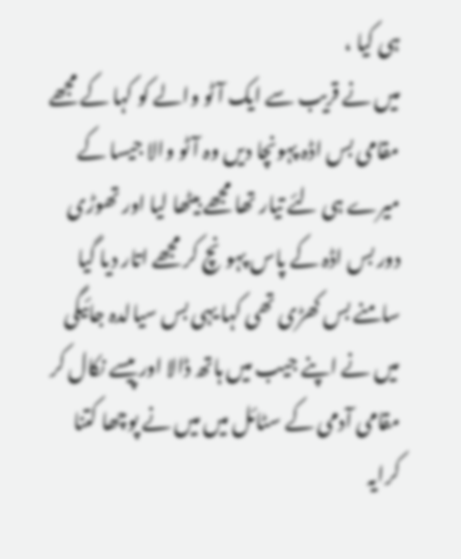ہی کیا ،
میں نے قریب سے ایک آٹو والے کو کہا کے مجھے مقامی بس اڈہ پہونچا دیں وہ آٹو والا جیسا کے میرے ہی لئے تیار تھا مجھے بیٹھا لیا اور تھوڑی دور بس اڈہ کے پاس پہونچ کر مجھے اتار دیا گیا سامنے بس کھڑی تھی کہا یہی بس سیالدہ جائیگی میں نے اپنے جیب میں ہاتھ ڈالا اور پیسے نکال کر مقامی آدمی کے سٹائل میں میں نے پوچھا کتنا کرایہ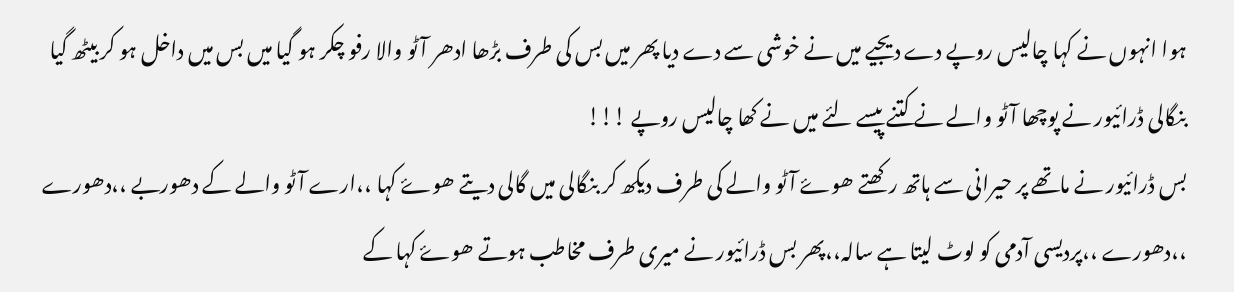ہوا انہوں نے کہا چالیس روپے دے دیجیے میں نے خوشی سے دے دیا پھر میں بس کی طرف بڑھا ادھر آٹو والا رفو چکر ہو گیا میں بس میں داخل ہو کر بیٹھ گیا بنگالی ڈرائیور نے پوچھا آٹو والے نے کتنے پیسے لئے میں نے کھا چالیس روپے !!!
بس ڈرائیور نے ماتھے پر حیرانی سے ہاتھ رکھتے ھوۓ آٹو والے کی طرف دیکھ کر بنگالی میں گالی دیتے ھوۓ کہا ،،ارے آٹو والے کے دھوربے ،،دھورے ،،دھورے ،،پردیسی آدمی کو لوٹ لیتا ہے سالہ،،پھر بس ڈرائیور نے میری طرف مخاطب ہوتے ھوۓ کہا کے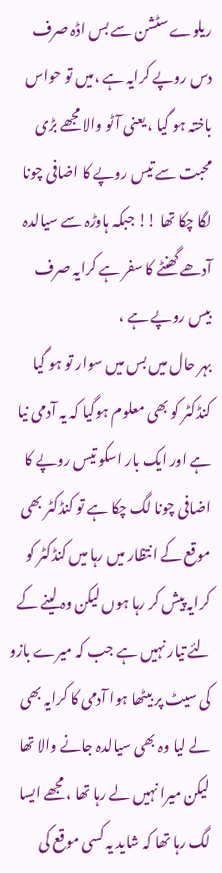ریلوے سٹشن سے بس اڈہ صرف دس روپے کرایہ ہے ،میں تو حواس باختہ ہو گیا ، یعنی آٹو والا مجھے بڑی محبت سے تیس روپے کا اضافی چونا لگا چکا تھا !! جبکہ ہاوڑہ سے سیالدہ آدھے گھنٹے کا سفر ہے کرایہ صرف بیس روپے ہے ،
بہر حال میں بس میں سوار تو ہو گیا کنڈکٹر کو بھی معلوم ہوگیا کہ یہ آدمی نیا ہے اور ایک بار اسکو تیس روپے کا اضافی چونا لگ چکا ہے تو کنڈکٹر بھی موقع کے انتظار میں رہا میں کنڈکٹر کو کرایہ پیش کر رہا ہوں لیکن وہ لینے کے لئے تیار نہیں ہے جب کہ میرے بازو کی سیٹ پر بیٹھا ہوا آدمی کا کرایہ بھی لے لیا وہ بھی سیالدہ جانے والا تھا لیکن میرا نہیں لے رہا تھا ، مجھے ایسا لگ رہا تھا کہ شاید یہ کسی موقع کی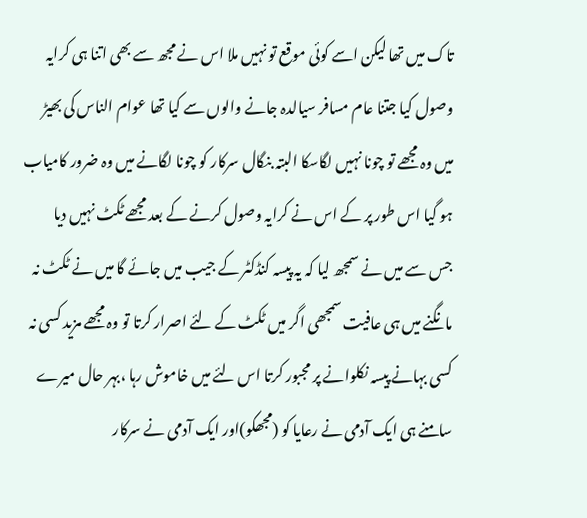تاک میں تھا لیکن اسے کوئی موقع تو نہیں ملا اس نے مجھ سے بھی اتنا ہی کرایہ وصول کیا جتنا عام مسافر سیالدہ جانے والوں سے کیا تھا عوام الناس کی بھیڑ میں وہ مجھے تو چونا نہیں لگاسکا البتہ بنگال سرکار کو چونا لگانے میں وہ ضرور کامیاب ہو گیا اس طور پر کے اس نے کرایہ وصول کرنے کے بعد مجھے ٹکٹ نہیں دیا جس سے میں نے سمجھ لیا کہ یہ پیسہ کنڈکٹر کے جیب میں جائے گا میں نے ٹکٹ نہ مانگنے میں ہی عافیت سمجھی اگر میں ٹکٹ کے لئے اصرار کرتا تو وہ مجھے مزید کسی نہ کسی بہانے پیسہ نکلوانے پر مجبور کرتا اس لئے میں خاموش رہا ،بہر حال میرے سامنے ہی ایک آدمی نے رعایا کو (مجھکو)اور ایک آدمی نے سرکار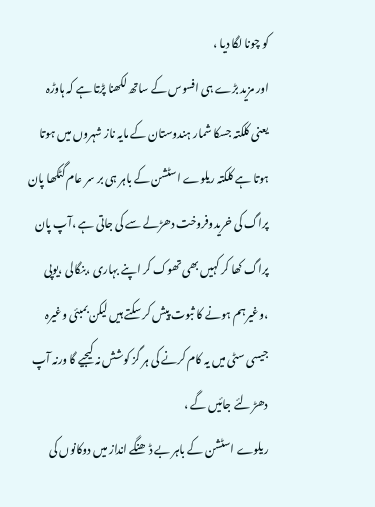کو چونا لگا دیا ،
اور مزید بڑے ہی افسوس کے ساتھ لکھنا پڑتا ہے کہ ہاوڑہ یعنی کلکتہ جسکا شمار ہندوستان کے مایہ ناز شہروں میں ہوتا ہوتا ہے کلکتہ ریلوے اسٹشن کے باہر ہی بر سر عام گٹکھا پان پراگ کی خریدوفروخت دھڑلے سے کی جاتی ہے ،آپ پان پراگ کھا کر کہیں بھی تھوک کر اپنے بہاری ،بنگالی ،یوپی ،وغیرہم ہونے کا ثبوت پیش کر سکتے ہیں لیکن بمبئی وغیرہ جیسی سٹی میں یہ کام کرنے کی ہر گز کوشش نہ کیجیے گا ورنہ آپ دھڑ لئے جائیں گے ،
ریلوے اسٹشن کے باہر بے ڈھنگے انداز میں دوکانوں کی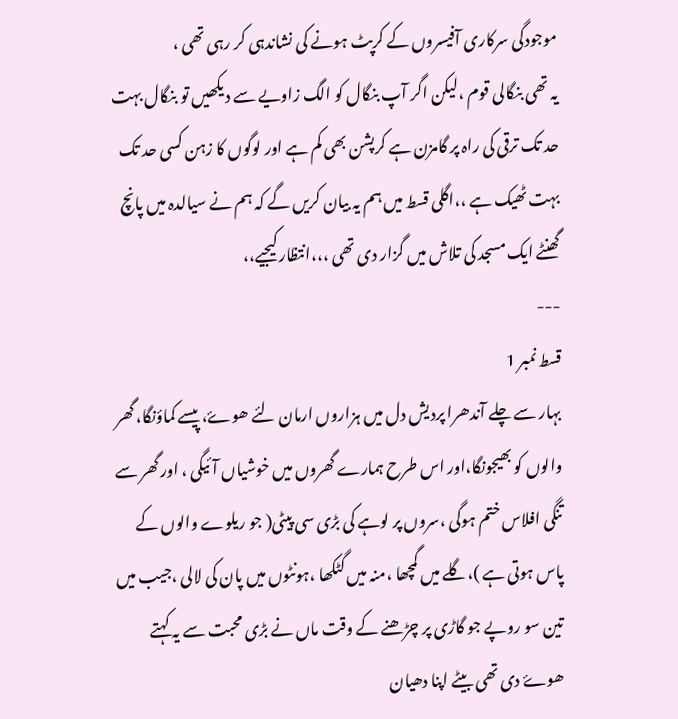موجودگی سرکاری آفیسروں کے کرپٹ ہونے کی نشاندہی کر رہی تھی ،
یہ تھی بنگالی قوم ،لیکن اگر آپ بنگال کو الگ زاویے سے دیکھیں تو بنگال بہت حد تک ترقی کی راہ پر گامزن ہے کرپشن بھی کم ہے اور لوگوں کا زہن کسی حد تک بہت ٹھیک ہے ،،اگلی قسط میں ہم یہ بیان کریں گے کہ ہم نے سیالدہ میں پانچ گھنٹے ایک مسجد کی تلاش میں گزار دی تھی ،،،انتظار کیجیے،،
---
قسط نمبر 1
بہار سے چلے آندھرا پردیش دل میں ہزاروں ارمان لئے ھوۓ، پیسے کماؤنگا، گھر والوں کو بھیجونگا،اور اس طرح ہمارے گھروں میں خوشیاں آئیگی ، اور گھر سے تنگی افلاس ختم ہوگی ،سروں پر لوہے کی بڑی سی پیٹی( جو ریلوے والوں کے پاس ہوتی ہے )،گلے میں گمچھا ،منہ میں گٹکھا ،ہونٹوں میں پان کی لالی ،جیب میں تین سو روپے جو گاڑی پر چڑھنے کے وقت ماں نے بڑی محبت سے یہ کہتے ھوۓ دی تھی بیٹے اپنا دھیان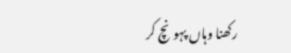رکھنا وہاں پہونچ کر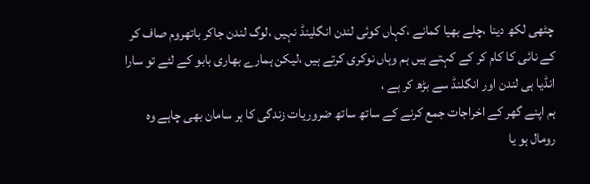چٹھی لکھ دینا ،چلے بھیا کمانے ،کہاں کوئی لندن انگلینڈ نہیں ،لوگ لندن جاکر باتھروم صاف کر کے نائی کا کام کر کے کہتے ہیں ہم وہاں نوکری کرتے ہیں ،لیکن ہمارے بھاری بابو کے لئے تو سارا انڈیا ہی لندن اور انگلنڈ سے بڑھ کر ہے ،
ہم اپنے گھر کے اخراجات جمع کرنے کے ساتھ ساتھ ضروریات زندگی کا ہر سامان بھی چاہے وہ رومال ہو یا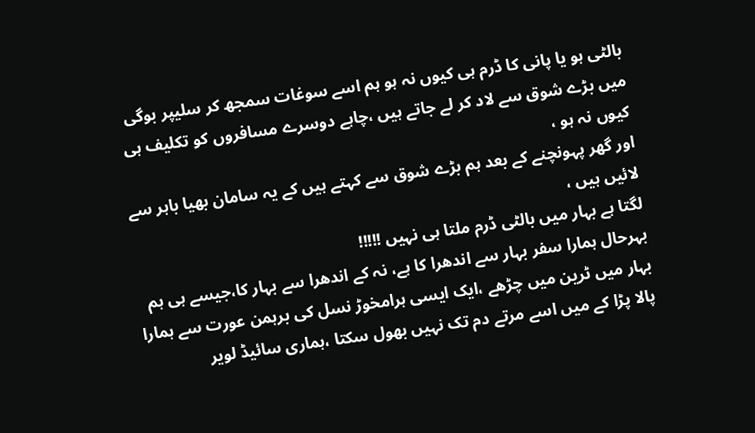بالٹی ہو یا پانی کا ڈرم ہی کیوں نہ ہو ہم اسے سوغات سمجھ کر سلیپر بوگی میں بڑے شوق سے لاد کر لے جاتے ہیں ،چاہے دوسرے مسافروں کو تکلیف ہی کیوں نہ ہو ،
اور گھر پہونچنے کے بعد ہم بڑے شوق سے کہتے ہیں کے یہ سامان بھیا باہر سے لائیں ہیں ،
لگتا ہے بہار میں بالٹی ڈرم ملتا ہی نہیں !!!!!
بہرحال ہمارا سفر بہار سے اندھرا کا ہے، نہ کے اندھرا سے بہار کا،جیسے ہی ہم بہار میں ٹرین میں چڑھے ،ایک ایسی ہرامخوڑ نسل کی برہمن عورت سے ہمارا پالا پڑا کے میں اسے مرتے دم تک نہیں بھول سکتا ،ہماری سائیڈ لویر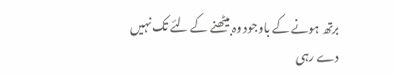برتھ ہونے کے باوجود وہ بیٹھنے کے لئے تک نہیں دے رہی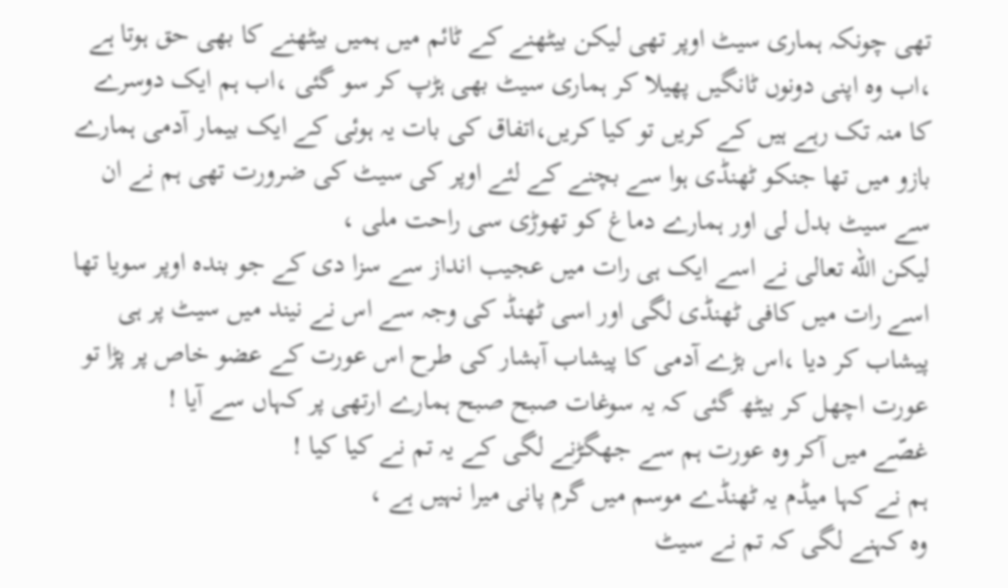تھی چونکہ ہماری سیٹ اوپر تھی لیکن بیٹھنے کے ٹائم میں ہمیں بیٹھنے کا بھی حق ہوتا ہے ،اب وہ اپنی دونوں ٹانگیں پھیلا کر ہماری سیٹ بھی ہڑپ کر سو گئی ،اب ہم ایک دوسرے کا منہ تک رہے ہیں کے کریں تو کیا کریں،اتفاق کی بات یہ ہوئی کے ایک بیمار آدمی ہمارے بازو میں تھا جنکو ٹھنڈی ہوا سے بچنے کے لئے اوپر کی سیٹ کی ضرورت تھی ہم نے ان سے سیٹ بدل لی اور ہمارے دماغ کو تھوڑی سی راحت ملی ،
لیکن الله تعالی نے اسے ایک ہی رات میں عجیب انداز سے سزا دی کے جو بندہ اوپر سویا تھا اسے رات میں کافی ٹھنڈی لگی اور اسی ٹھنڈ کی وجہ سے اس نے نیند میں سیٹ پر ہی پیشاب کر دیا ،اس بڑے آدمی کا پیشاب آبشار کی طرح اس عورت کے عضو خاص پر پڑا تو عورت اچھل کر بیٹھ گئی کہ یہ سوغات صبح صبح ہمارے ارتھی پر کہاں سے آیا !
غصّے میں آکر وہ عورت ہم سے جھگڑنے لگی کے یہ تم نے کیا کیا !
ہم نے کہا میڈم یہ ٹھنڈے موسم میں گرم پانی میرا نہیں ہے ،
وہ کہنے لگی کہ تم نے سیٹ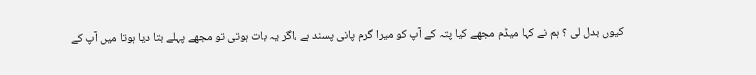کیوں بدل لی ؟ ہم نے کہا میڈم مجھے کیا پتہ کے آپ کو میرا گرم پانی پسند ہے ،اگر یہ بات ہوتی تو مجھے پہلے بتا دیا ہوتا میں آپ کے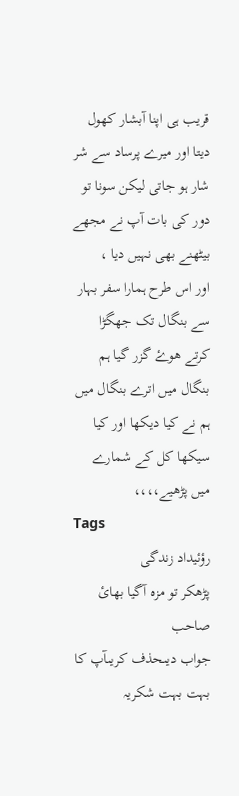قریب ہی اپنا آبشار کھول دیتا اور میرے پرساد سے شر شار ہو جاتی لیکن سونا تو دور کی بات آپ نے مجھے بیٹھنے بھی نہیں دیا ،
اور اس طرح ہمارا سفر بہار سے بنگال تک جھگڑا کرتے ھوۓ گزر گیا ہم بنگال میں اترے بنگال میں ہم نے کیا دیکھا اور کیا سیکھا کل کے شمارے میں پڑھیے،،،،
Tags
رؤئیداد زندگی
پڑھکر تو مزہ آگیا بھائ صاحب
جواب دیںحذف کریںآپ کا بہت بہت شکریہ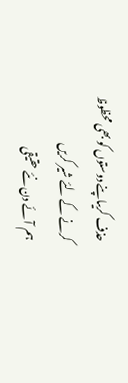حذف کریںاپنے دوستوں کو بھی محظوظ کرنے کے لئے شیر کریں
ہم آئے دن نئے حقیقی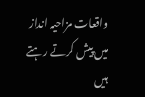واقعات مزاحیہ انداز میں پیش کرتے رہتے ہیں